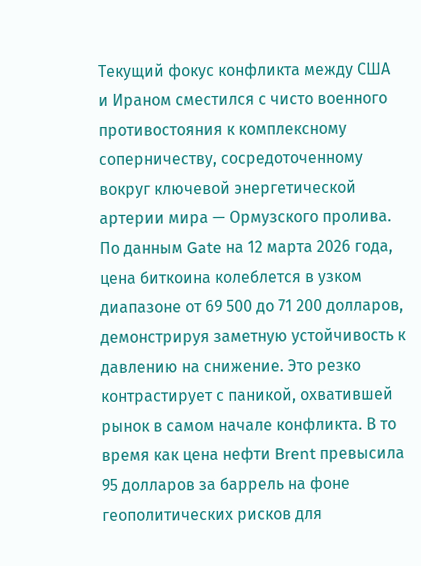Текущий фокус конфликта между США и Ираном сместился с чисто военного противостояния к комплексному соперничеству, сосредоточенному вокруг ключевой энергетической артерии мира — Ормузского пролива. По данным Gate на 12 марта 2026 года, цена биткоина колеблется в узком диапазоне от 69 500 до 71 200 долларов, демонстрируя заметную устойчивость к давлению на снижение. Это резко контрастирует с паникой, охватившей рынок в самом начале конфликта. В то время как цена нефти Brent превысила 95 долларов за баррель на фоне геополитических рисков для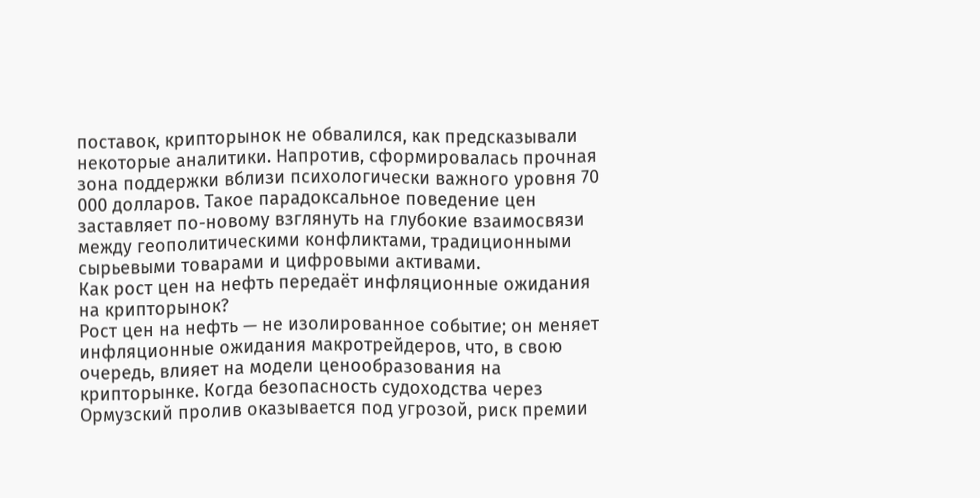поставок, крипторынок не обвалился, как предсказывали некоторые аналитики. Напротив, сформировалась прочная зона поддержки вблизи психологически важного уровня 70 000 долларов. Такое парадоксальное поведение цен заставляет по-новому взглянуть на глубокие взаимосвязи между геополитическими конфликтами, традиционными сырьевыми товарами и цифровыми активами.
Как рост цен на нефть передаёт инфляционные ожидания на крипторынок?
Рост цен на нефть — не изолированное событие; он меняет инфляционные ожидания макротрейдеров, что, в свою очередь, влияет на модели ценообразования на крипторынке. Когда безопасность судоходства через Ормузский пролив оказывается под угрозой, риск премии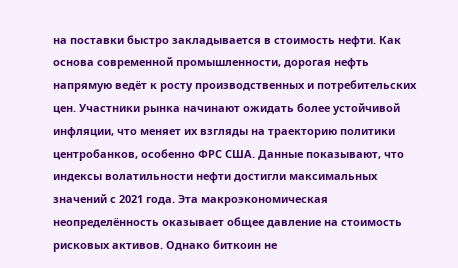на поставки быстро закладывается в стоимость нефти. Как основа современной промышленности, дорогая нефть напрямую ведёт к росту производственных и потребительских цен. Участники рынка начинают ожидать более устойчивой инфляции, что меняет их взгляды на траекторию политики центробанков, особенно ФРС США. Данные показывают, что индексы волатильности нефти достигли максимальных значений с 2021 года. Эта макроэкономическая неопределённость оказывает общее давление на стоимость рисковых активов. Однако биткоин не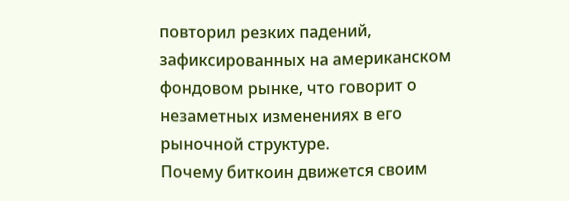повторил резких падений, зафиксированных на американском фондовом рынке, что говорит о незаметных изменениях в его рыночной структуре.
Почему биткоин движется своим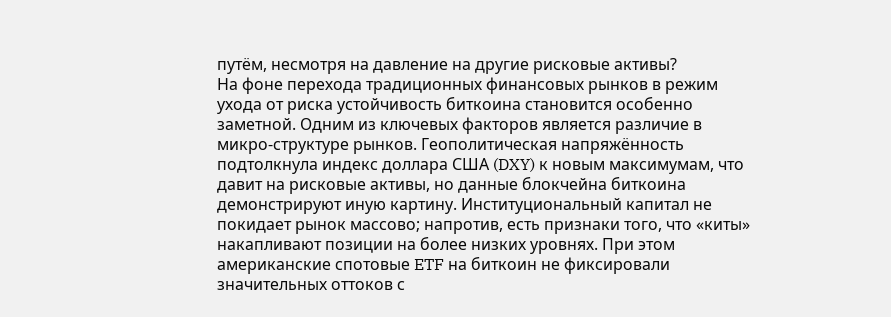путём, несмотря на давление на другие рисковые активы?
На фоне перехода традиционных финансовых рынков в режим ухода от риска устойчивость биткоина становится особенно заметной. Одним из ключевых факторов является различие в микро-структуре рынков. Геополитическая напряжённость подтолкнула индекс доллара США (DXY) к новым максимумам, что давит на рисковые активы, но данные блокчейна биткоина демонстрируют иную картину. Институциональный капитал не покидает рынок массово; напротив, есть признаки того, что «киты» накапливают позиции на более низких уровнях. При этом американские спотовые ETF на биткоин не фиксировали значительных оттоков с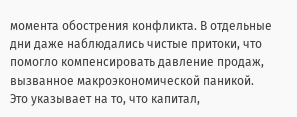момента обострения конфликта. В отдельные дни даже наблюдались чистые притоки, что помогло компенсировать давление продаж, вызванное макроэкономической паникой. Это указывает на то, что капитал,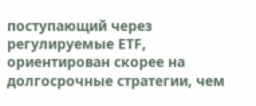поступающий через регулируемые ETF, ориентирован скорее на долгосрочные стратегии, чем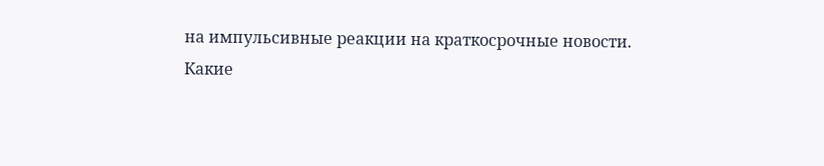на импульсивные реакции на краткосрочные новости.
Какие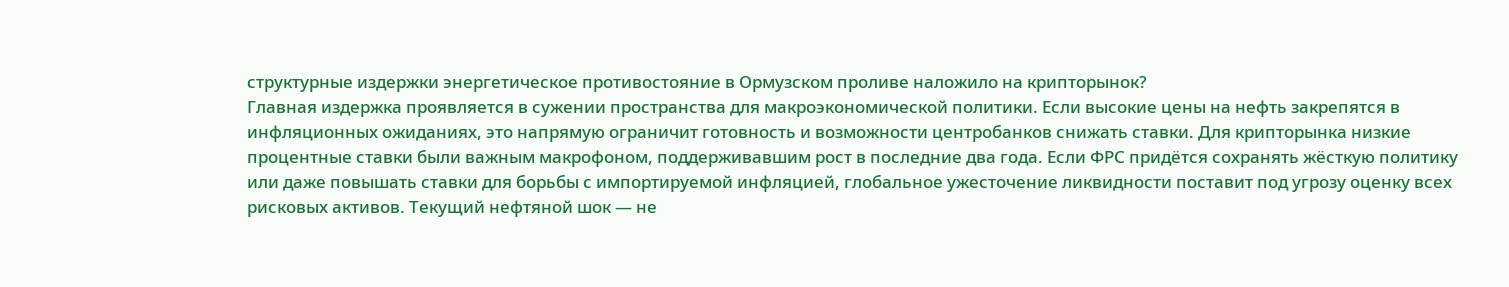структурные издержки энергетическое противостояние в Ормузском проливе наложило на крипторынок?
Главная издержка проявляется в сужении пространства для макроэкономической политики. Если высокие цены на нефть закрепятся в инфляционных ожиданиях, это напрямую ограничит готовность и возможности центробанков снижать ставки. Для крипторынка низкие процентные ставки были важным макрофоном, поддерживавшим рост в последние два года. Если ФРС придётся сохранять жёсткую политику или даже повышать ставки для борьбы с импортируемой инфляцией, глобальное ужесточение ликвидности поставит под угрозу оценку всех рисковых активов. Текущий нефтяной шок — не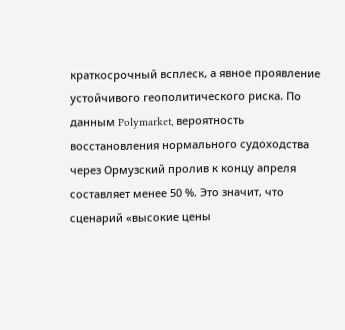краткосрочный всплеск, а явное проявление устойчивого геополитического риска. По данным Polymarket, вероятность восстановления нормального судоходства через Ормузский пролив к концу апреля составляет менее 50 %. Это значит, что сценарий «высокие цены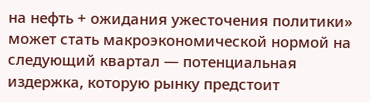на нефть + ожидания ужесточения политики» может стать макроэкономической нормой на следующий квартал — потенциальная издержка, которую рынку предстоит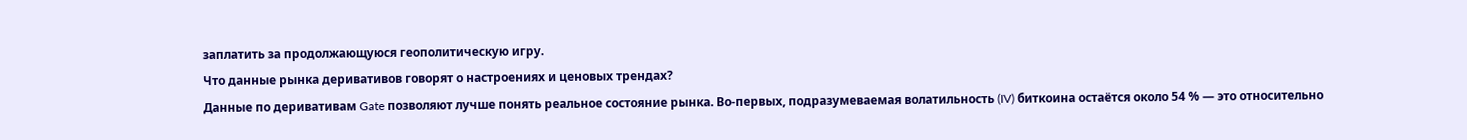заплатить за продолжающуюся геополитическую игру.
Что данные рынка деривативов говорят о настроениях и ценовых трендах?
Данные по деривативам Gate позволяют лучше понять реальное состояние рынка. Во-первых, подразумеваемая волатильность (IV) биткоина остаётся около 54 % — это относительно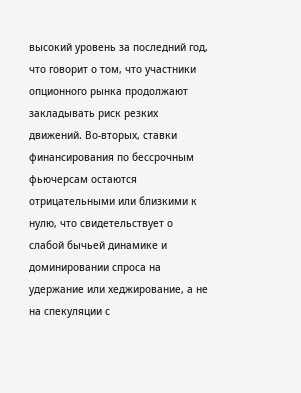высокий уровень за последний год, что говорит о том, что участники опционного рынка продолжают закладывать риск резких движений. Во-вторых, ставки финансирования по бессрочным фьючерсам остаются отрицательными или близкими к нулю, что свидетельствует о слабой бычьей динамике и доминировании спроса на удержание или хеджирование, а не на спекуляции с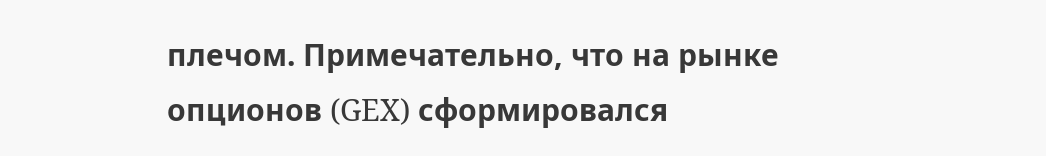плечом. Примечательно, что на рынке опционов (GEX) сформировался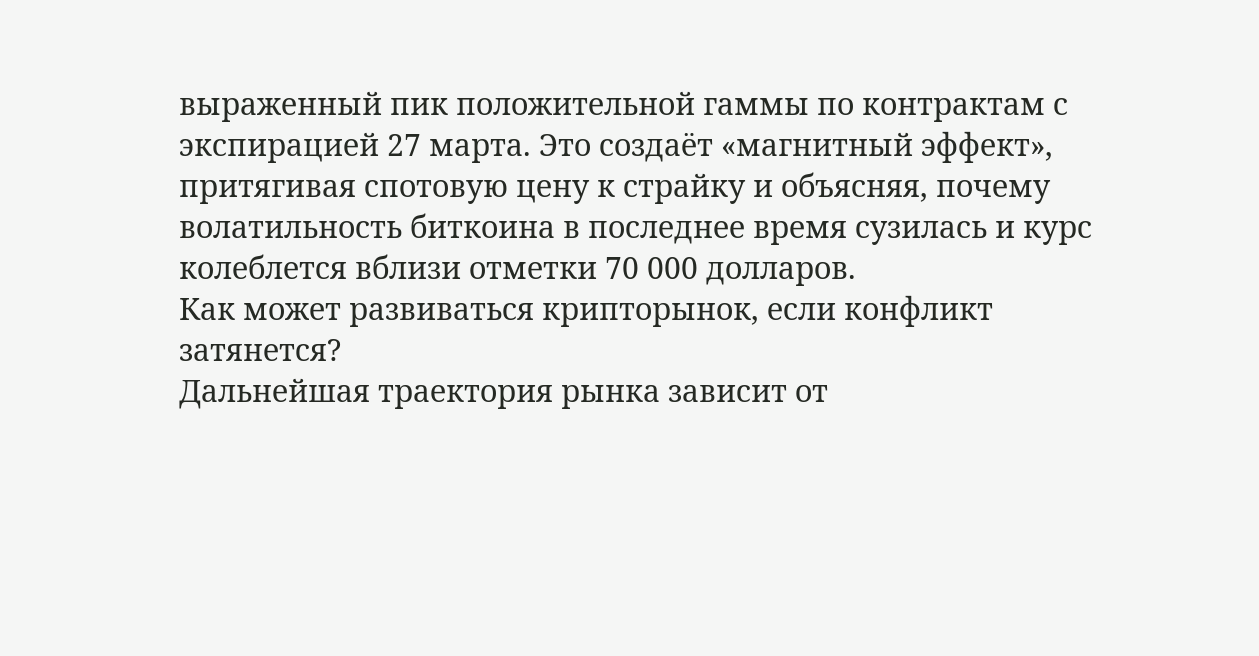выраженный пик положительной гаммы по контрактам с экспирацией 27 марта. Это создаёт «магнитный эффект», притягивая спотовую цену к страйку и объясняя, почему волатильность биткоина в последнее время сузилась и курс колеблется вблизи отметки 70 000 долларов.
Как может развиваться крипторынок, если конфликт затянется?
Дальнейшая траектория рынка зависит от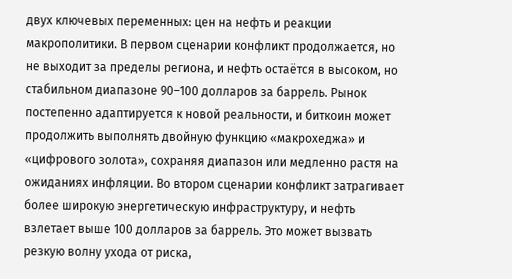двух ключевых переменных: цен на нефть и реакции макрополитики. В первом сценарии конфликт продолжается, но не выходит за пределы региона, и нефть остаётся в высоком, но стабильном диапазоне 90–100 долларов за баррель. Рынок постепенно адаптируется к новой реальности, и биткоин может продолжить выполнять двойную функцию «макрохеджа» и «цифрового золота», сохраняя диапазон или медленно растя на ожиданиях инфляции. Во втором сценарии конфликт затрагивает более широкую энергетическую инфраструктуру, и нефть взлетает выше 100 долларов за баррель. Это может вызвать резкую волну ухода от риска,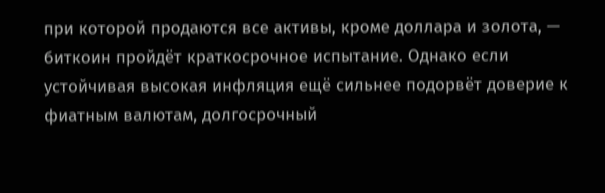при которой продаются все активы, кроме доллара и золота, — биткоин пройдёт краткосрочное испытание. Однако если устойчивая высокая инфляция ещё сильнее подорвёт доверие к фиатным валютам, долгосрочный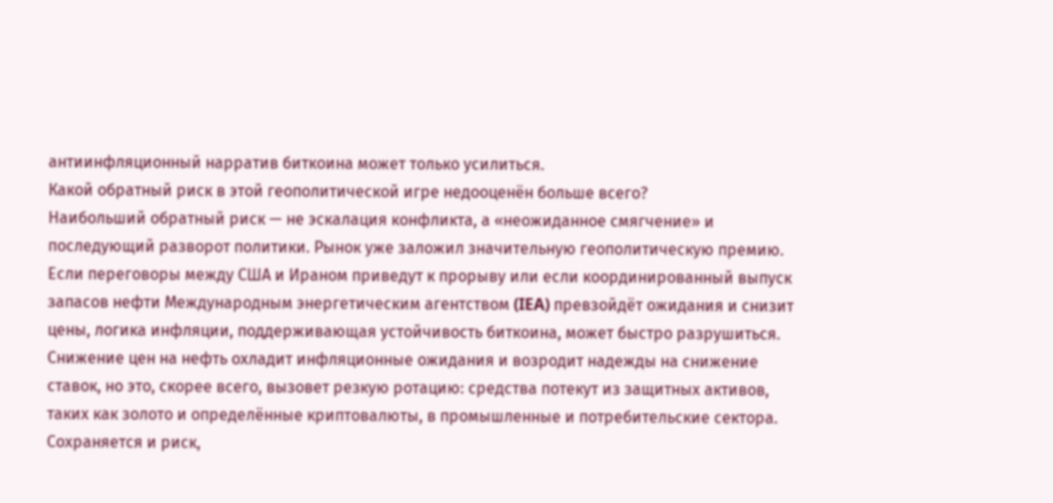антиинфляционный нарратив биткоина может только усилиться.
Какой обратный риск в этой геополитической игре недооценён больше всего?
Наибольший обратный риск — не эскалация конфликта, а «неожиданное смягчение» и последующий разворот политики. Рынок уже заложил значительную геополитическую премию. Если переговоры между США и Ираном приведут к прорыву или если координированный выпуск запасов нефти Международным энергетическим агентством (IEA) превзойдёт ожидания и снизит цены, логика инфляции, поддерживающая устойчивость биткоина, может быстро разрушиться. Снижение цен на нефть охладит инфляционные ожидания и возродит надежды на снижение ставок, но это, скорее всего, вызовет резкую ротацию: средства потекут из защитных активов, таких как золото и определённые криптовалюты, в промышленные и потребительские сектора. Сохраняется и риск,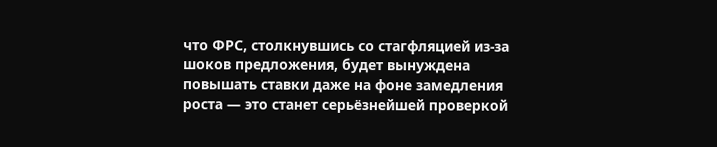что ФРС, столкнувшись со стагфляцией из-за шоков предложения, будет вынуждена повышать ставки даже на фоне замедления роста — это станет серьёзнейшей проверкой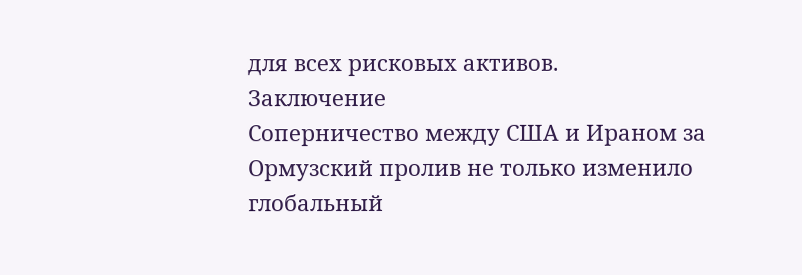для всех рисковых активов.
Заключение
Соперничество между США и Ираном за Ормузский пролив не только изменило глобальный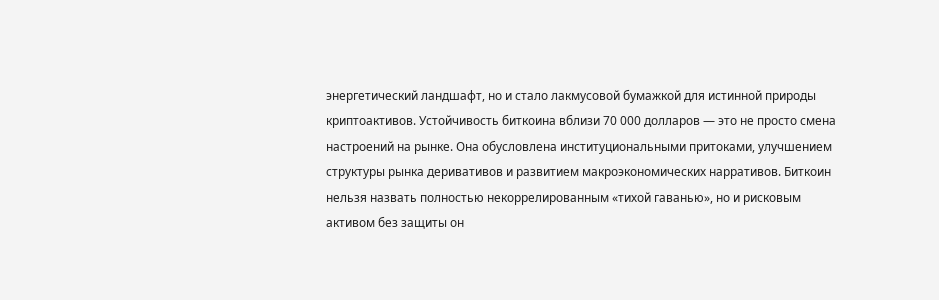энергетический ландшафт, но и стало лакмусовой бумажкой для истинной природы криптоактивов. Устойчивость биткоина вблизи 70 000 долларов — это не просто смена настроений на рынке. Она обусловлена институциональными притоками, улучшением структуры рынка деривативов и развитием макроэкономических нарративов. Биткоин нельзя назвать полностью некоррелированным «тихой гаванью», но и рисковым активом без защиты он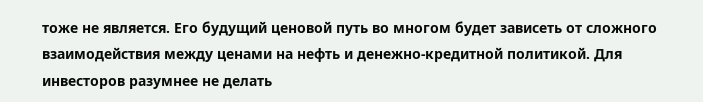тоже не является. Его будущий ценовой путь во многом будет зависеть от сложного взаимодействия между ценами на нефть и денежно-кредитной политикой. Для инвесторов разумнее не делать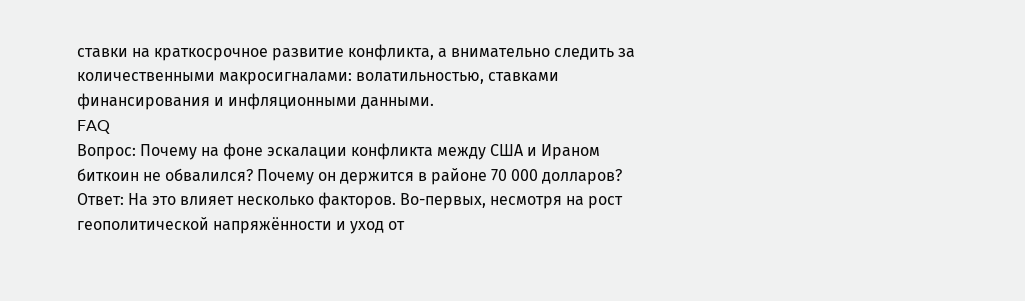ставки на краткосрочное развитие конфликта, а внимательно следить за количественными макросигналами: волатильностью, ставками финансирования и инфляционными данными.
FAQ
Вопрос: Почему на фоне эскалации конфликта между США и Ираном биткоин не обвалился? Почему он держится в районе 70 000 долларов?
Ответ: На это влияет несколько факторов. Во-первых, несмотря на рост геополитической напряжённости и уход от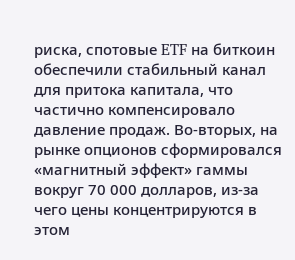риска, спотовые ETF на биткоин обеспечили стабильный канал для притока капитала, что частично компенсировало давление продаж. Во-вторых, на рынке опционов сформировался «магнитный эффект» гаммы вокруг 70 000 долларов, из-за чего цены концентрируются в этом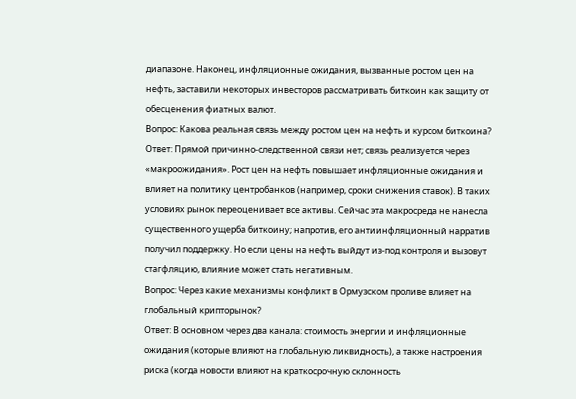диапазоне. Наконец, инфляционные ожидания, вызванные ростом цен на нефть, заставили некоторых инвесторов рассматривать биткоин как защиту от обесценения фиатных валют.
Вопрос: Какова реальная связь между ростом цен на нефть и курсом биткоина?
Ответ: Прямой причинно-следственной связи нет; связь реализуется через «макроожидания». Рост цен на нефть повышает инфляционные ожидания и влияет на политику центробанков (например, сроки снижения ставок). В таких условиях рынок переоценивает все активы. Сейчас эта макросреда не нанесла существенного ущерба биткоину; напротив, его антиинфляционный нарратив получил поддержку. Но если цены на нефть выйдут из-под контроля и вызовут стагфляцию, влияние может стать негативным.
Вопрос: Через какие механизмы конфликт в Ормузском проливе влияет на глобальный крипторынок?
Ответ: В основном через два канала: стоимость энергии и инфляционные ожидания (которые влияют на глобальную ликвидность), а также настроения риска (когда новости влияют на краткосрочную склонность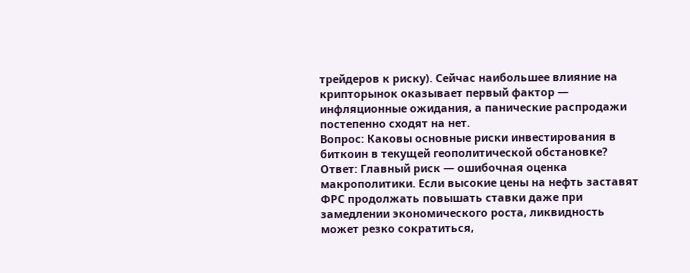трейдеров к риску). Сейчас наибольшее влияние на крипторынок оказывает первый фактор — инфляционные ожидания, а панические распродажи постепенно сходят на нет.
Вопрос: Каковы основные риски инвестирования в биткоин в текущей геополитической обстановке?
Ответ: Главный риск — ошибочная оценка макрополитики. Если высокие цены на нефть заставят ФРС продолжать повышать ставки даже при замедлении экономического роста, ликвидность может резко сократиться,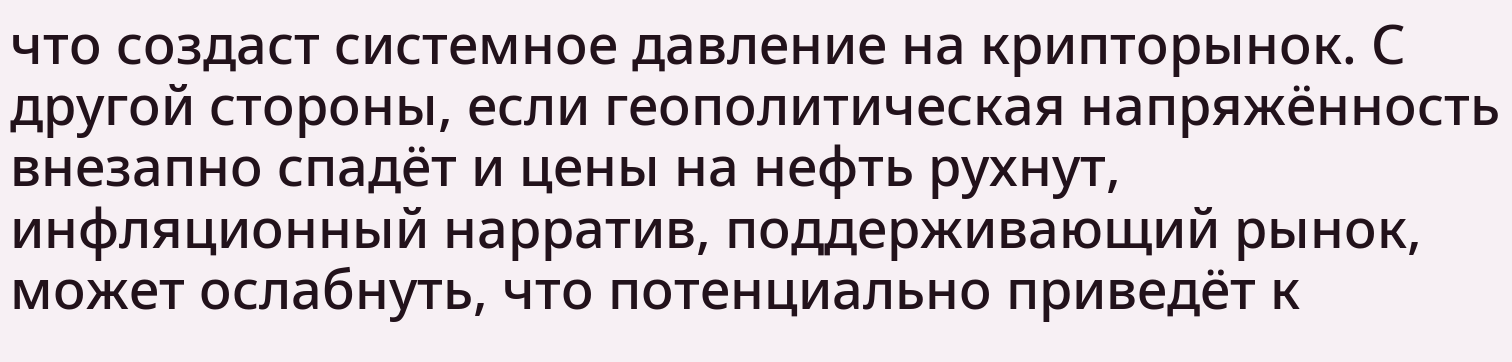что создаст системное давление на крипторынок. С другой стороны, если геополитическая напряжённость внезапно спадёт и цены на нефть рухнут, инфляционный нарратив, поддерживающий рынок, может ослабнуть, что потенциально приведёт к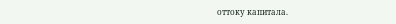оттоку капитала.